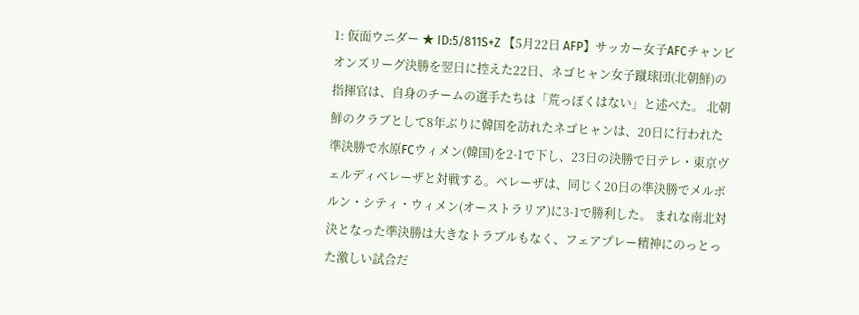1: 仮面ウニダー ★ ID:5/811S+Z 【5月22日 AFP】サッカー女子AFCチャンピオンズリーグ決勝を翌日に控えた22日、ネゴヒャン女子蹴球団(北朝鮮)の指揮官は、自身のチームの選手たちは「荒っぽくはない」と述べた。 北朝鮮のクラブとして8年ぶりに韓国を訪れたネゴヒャンは、20日に行われた準決勝で水原FCウィメン(韓国)を2-1で下し、23日の決勝で日テレ・東京ヴェルディベレーザと対戦する。ベレーザは、同じく20日の準決勝でメルボルン・シティ・ウィメン(オーストラリア)に3-1で勝利した。 まれな南北対決となった準決勝は大きなトラブルもなく、フェアプレー精神にのっとった激しい試合だ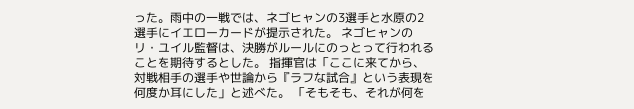った。雨中の一戦では、ネゴヒャンの3選手と水原の2選手にイエローカードが提示された。 ネゴヒャンのリ・ユイル監督は、決勝がルールにのっとって行われることを期待するとした。 指揮官は「ここに来てから、対戦相手の選手や世論から『ラフな試合』という表現を何度か耳にした」と述べた。 「そもそも、それが何を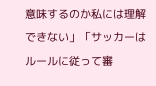意味するのか私には理解できない」「サッカーはルールに従って審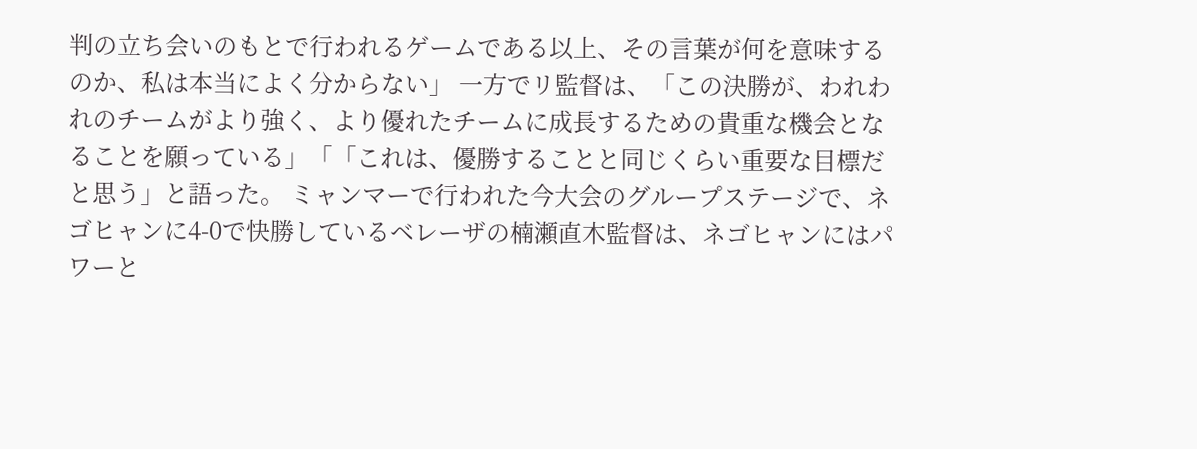判の立ち会いのもとで行われるゲームである以上、その言葉が何を意味するのか、私は本当によく分からない」 一方でリ監督は、「この決勝が、われわれのチームがより強く、より優れたチームに成長するための貴重な機会となることを願っている」「「これは、優勝することと同じくらい重要な目標だと思う」と語った。 ミャンマーで行われた今大会のグループステージで、ネゴヒャンに4-0で快勝しているベレーザの楠瀬直木監督は、ネゴヒャンにはパワーと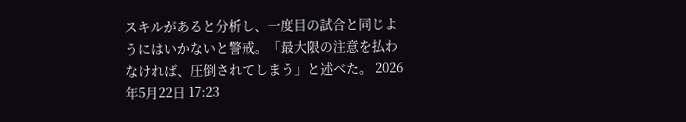スキルがあると分析し、一度目の試合と同じようにはいかないと警戒。「最大限の注意を払わなければ、圧倒されてしまう」と述べた。 2026年5月22日 17:23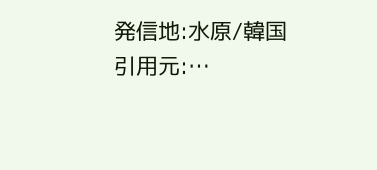発信地:水原/韓国 引用元:…